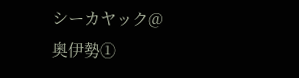シーカヤック@奥伊勢①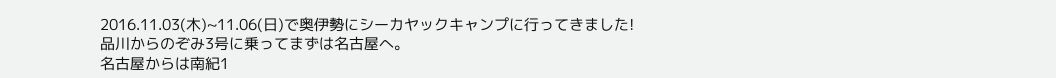2016.11.03(木)~11.06(日)で奥伊勢にシーカヤックキャンプに行ってきました!
品川からのぞみ3号に乗ってまずは名古屋へ。
名古屋からは南紀1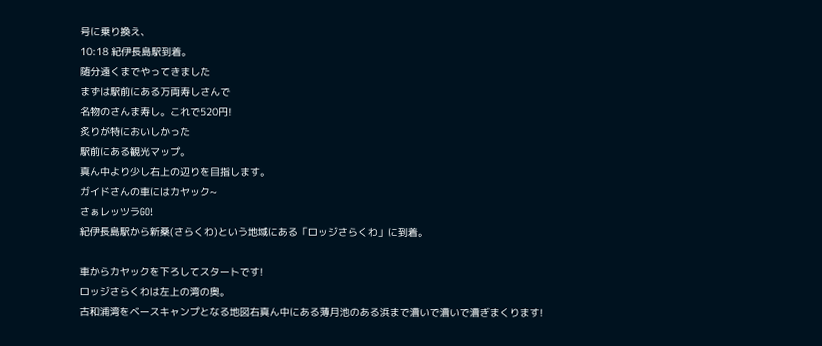号に乗り換え、
10:18 紀伊長島駅到着。
随分遠くまでやってきました
まずは駅前にある万両寿しさんで
名物のさんま寿し。これで520円!
炙りが特においしかった
駅前にある観光マップ。
真ん中より少し右上の辺りを目指します。
ガイドさんの車にはカヤック~
さぁレッツラGO!
紀伊長島駅から新桑(さらくわ)という地域にある「ロッジさらくわ」に到着。

車からカヤックを下ろしてスタートです!
ロッジさらくわは左上の湾の奥。
古和浦湾をベースキャンプとなる地図右真ん中にある薄月池のある浜まで漕いで漕いで漕ぎまくります!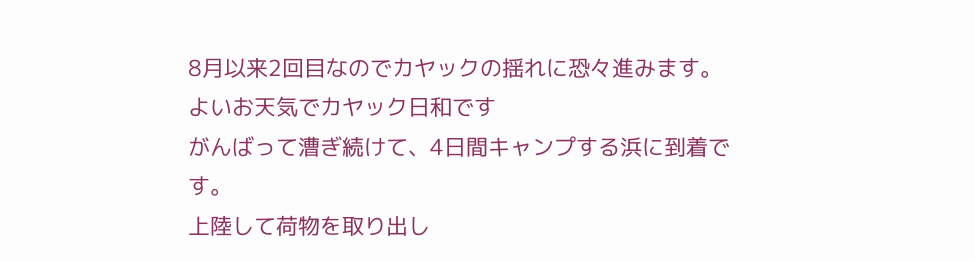8月以来2回目なのでカヤックの揺れに恐々進みます。
よいお天気でカヤック日和です
がんばって漕ぎ続けて、4日間キャンプする浜に到着です。
上陸して荷物を取り出し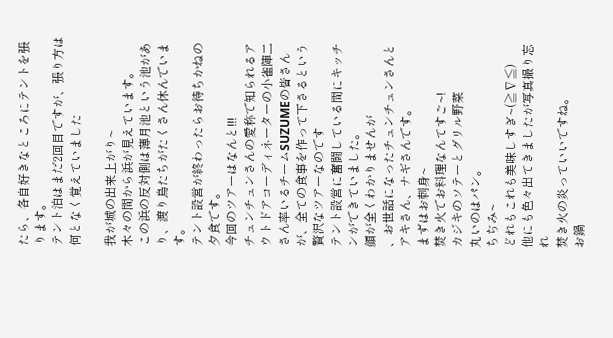たら、各自好きなところにテントを張ります。
テント泊はまだ2回目ですが、張り方は何となく覚えていました

我が城の出来上がり~
木々の間から浜が見えています。
この浜の反対側は薄月池という池があり、渡り鳥たちがたくさん休んでいます。
テント設営が終わったらお待ちかねの夕食です。
今回のツアーはなんと!!!
チュンチュンさんの愛称で知られるアウトドアコーディネーターの小雀陣二さん率いるチームSUZUMEの皆さんが、全ての食事を作って下さるという贅沢なツアーなのです
テント設営に奮闘している間にキッチンができていました。
顔が全くわかりませんが
、お世話になったチュンチュンさんとアキさん、ナギさんです。
まずはお刺身~
焚き火でお料理なんてすご~!
カジキのソテーとグリル野菜
丸いのはパン。
ちぢみ~
どれもこれも美味しすぎ~(≧∇≦)
他にも色々出てきましたが写真撮り忘れ
焚き火の炎っていいですね。
お鍋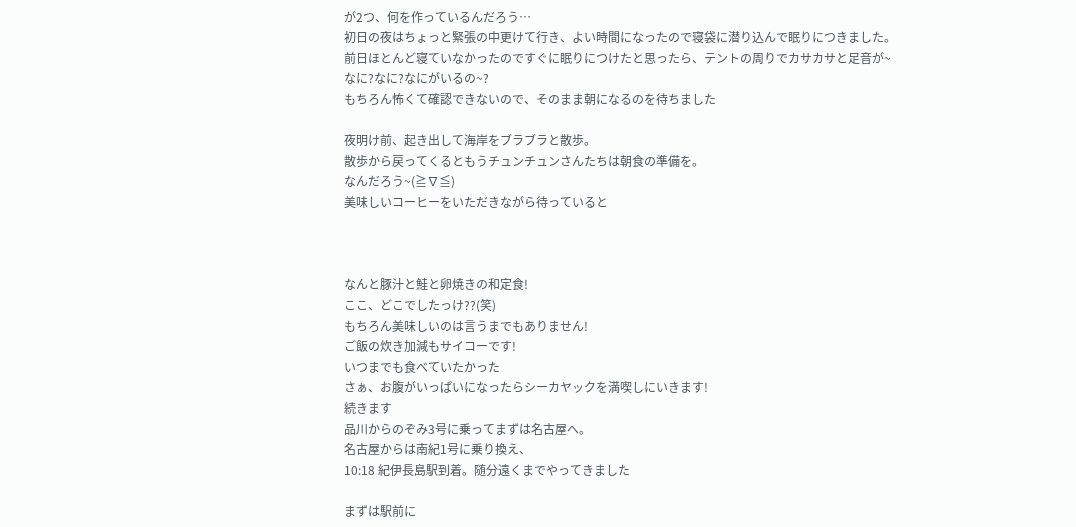が2つ、何を作っているんだろう…
初日の夜はちょっと緊張の中更けて行き、よい時間になったので寝袋に潜り込んで眠りにつきました。
前日ほとんど寝ていなかったのですぐに眠りにつけたと思ったら、テントの周りでカサカサと足音が~
なに?なに?なにがいるの~?
もちろん怖くて確認できないので、そのまま朝になるのを待ちました

夜明け前、起き出して海岸をブラブラと散歩。
散歩から戻ってくるともうチュンチュンさんたちは朝食の準備を。
なんだろう~(≧∇≦)
美味しいコーヒーをいただきながら待っていると



なんと豚汁と鮭と卵焼きの和定食!
ここ、どこでしたっけ??(笑)
もちろん美味しいのは言うまでもありません!
ご飯の炊き加減もサイコーです!
いつまでも食べていたかった
さぁ、お腹がいっぱいになったらシーカヤックを満喫しにいきます!
続きます
品川からのぞみ3号に乗ってまずは名古屋へ。
名古屋からは南紀1号に乗り換え、
10:18 紀伊長島駅到着。随分遠くまでやってきました

まずは駅前に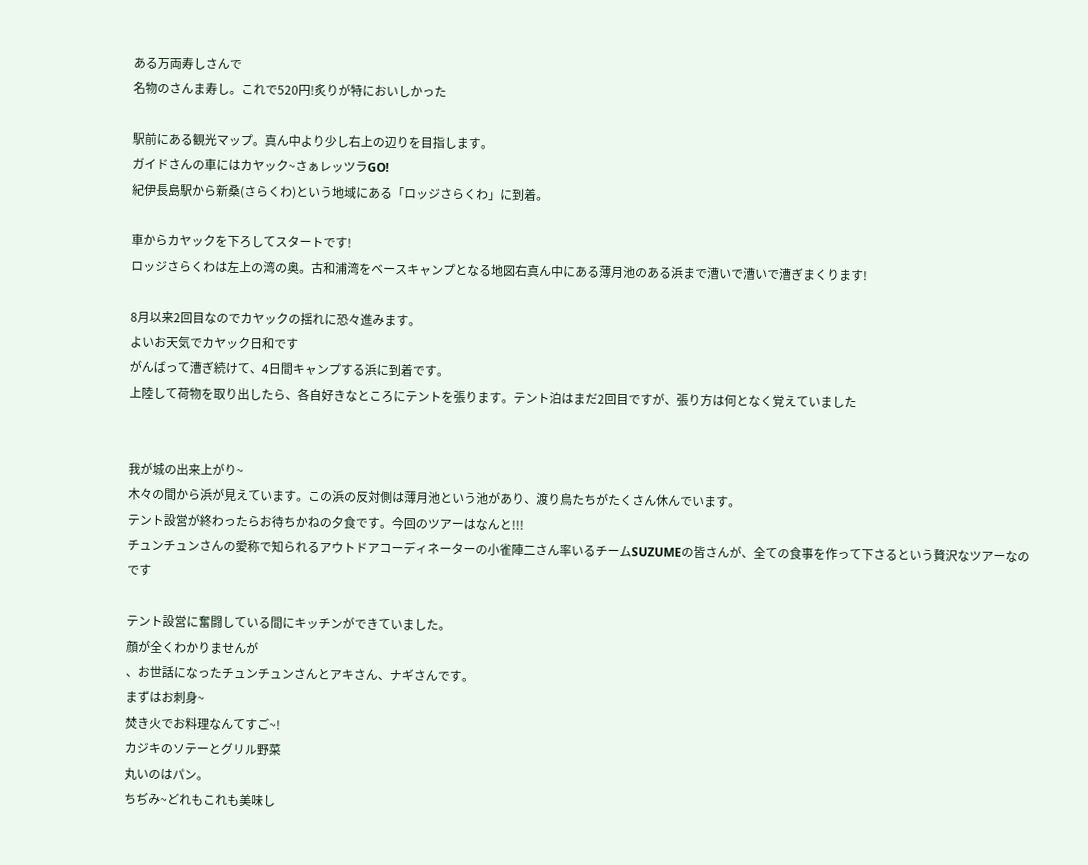ある万両寿しさんで
名物のさんま寿し。これで520円!炙りが特においしかった

駅前にある観光マップ。真ん中より少し右上の辺りを目指します。
ガイドさんの車にはカヤック~さぁレッツラGO!
紀伊長島駅から新桑(さらくわ)という地域にある「ロッジさらくわ」に到着。

車からカヤックを下ろしてスタートです!
ロッジさらくわは左上の湾の奥。古和浦湾をベースキャンプとなる地図右真ん中にある薄月池のある浜まで漕いで漕いで漕ぎまくります!

8月以来2回目なのでカヤックの揺れに恐々進みます。
よいお天気でカヤック日和です
がんばって漕ぎ続けて、4日間キャンプする浜に到着です。
上陸して荷物を取り出したら、各自好きなところにテントを張ります。テント泊はまだ2回目ですが、張り方は何となく覚えていました


我が城の出来上がり~
木々の間から浜が見えています。この浜の反対側は薄月池という池があり、渡り鳥たちがたくさん休んでいます。
テント設営が終わったらお待ちかねの夕食です。今回のツアーはなんと!!!
チュンチュンさんの愛称で知られるアウトドアコーディネーターの小雀陣二さん率いるチームSUZUMEの皆さんが、全ての食事を作って下さるという贅沢なツアーなのです

テント設営に奮闘している間にキッチンができていました。
顔が全くわかりませんが
、お世話になったチュンチュンさんとアキさん、ナギさんです。
まずはお刺身~
焚き火でお料理なんてすご~!
カジキのソテーとグリル野菜
丸いのはパン。
ちぢみ~どれもこれも美味し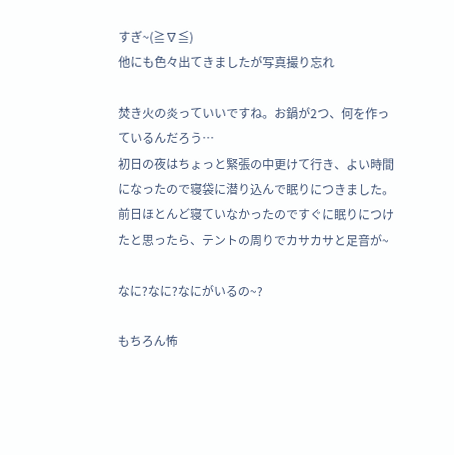すぎ~(≧∇≦)
他にも色々出てきましたが写真撮り忘れ

焚き火の炎っていいですね。お鍋が2つ、何を作っているんだろう…
初日の夜はちょっと緊張の中更けて行き、よい時間になったので寝袋に潜り込んで眠りにつきました。
前日ほとんど寝ていなかったのですぐに眠りにつけたと思ったら、テントの周りでカサカサと足音が~

なに?なに?なにがいるの~?

もちろん怖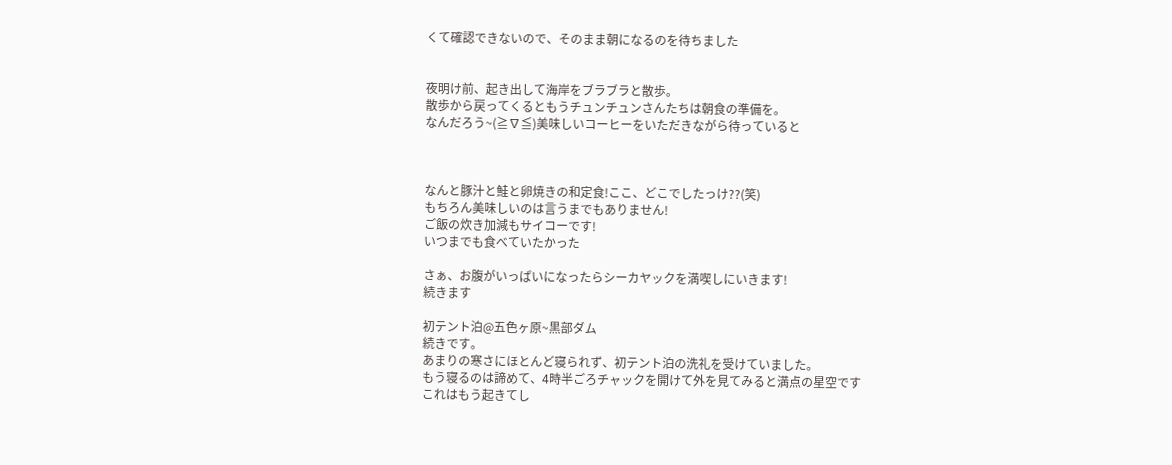くて確認できないので、そのまま朝になるのを待ちました


夜明け前、起き出して海岸をブラブラと散歩。
散歩から戻ってくるともうチュンチュンさんたちは朝食の準備を。
なんだろう~(≧∇≦)美味しいコーヒーをいただきながら待っていると



なんと豚汁と鮭と卵焼きの和定食!ここ、どこでしたっけ??(笑)
もちろん美味しいのは言うまでもありません!
ご飯の炊き加減もサイコーです!
いつまでも食べていたかった

さぁ、お腹がいっぱいになったらシーカヤックを満喫しにいきます!
続きます

初テント泊@五色ヶ原~黒部ダム
続きです。
あまりの寒さにほとんど寝られず、初テント泊の洗礼を受けていました。
もう寝るのは諦めて、4時半ごろチャックを開けて外を見てみると満点の星空です
これはもう起きてし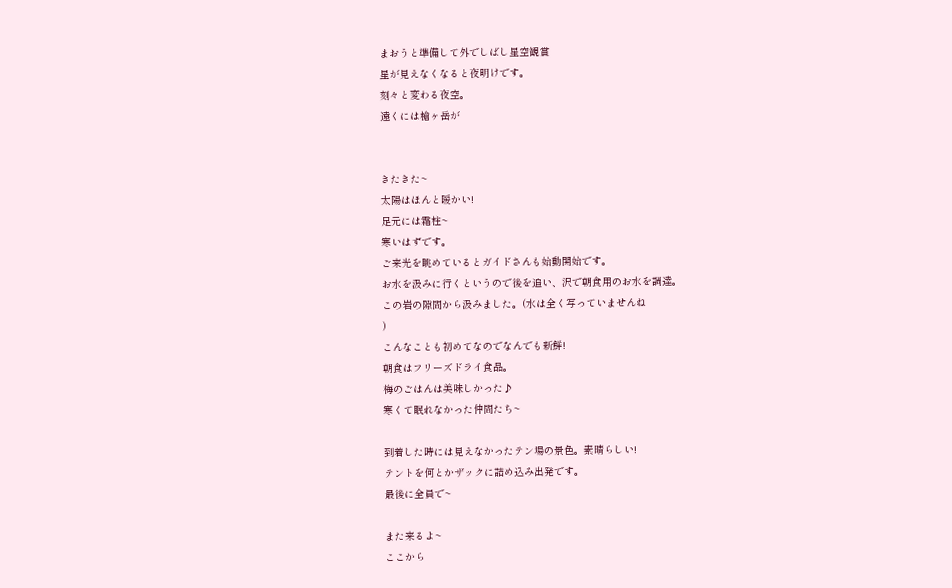まおうと準備して外でしばし星空観賞
星が見えなくなると夜明けです。
刻々と変わる夜空。
遠くには槍ヶ岳が


きたきた~
太陽はほんと暖かい!
足元には霜柱~
寒いはずです。
ご来光を眺めているとガイドさんも始動開始です。
お水を汲みに行くというので後を追い、沢で朝食用のお水を調達。
この岩の隙間から汲みました。(水は全く写っていませんね
)
こんなことも初めてなのでなんでも新鮮!
朝食はフリーズドライ食品。
梅のごはんは美味しかった♪
寒くて眠れなかった仲間たち~

到着した時には見えなかったテン場の景色。素晴らしい!
テントを何とかザックに詰め込み出発です。
最後に全員で~

また来るよ~
ここから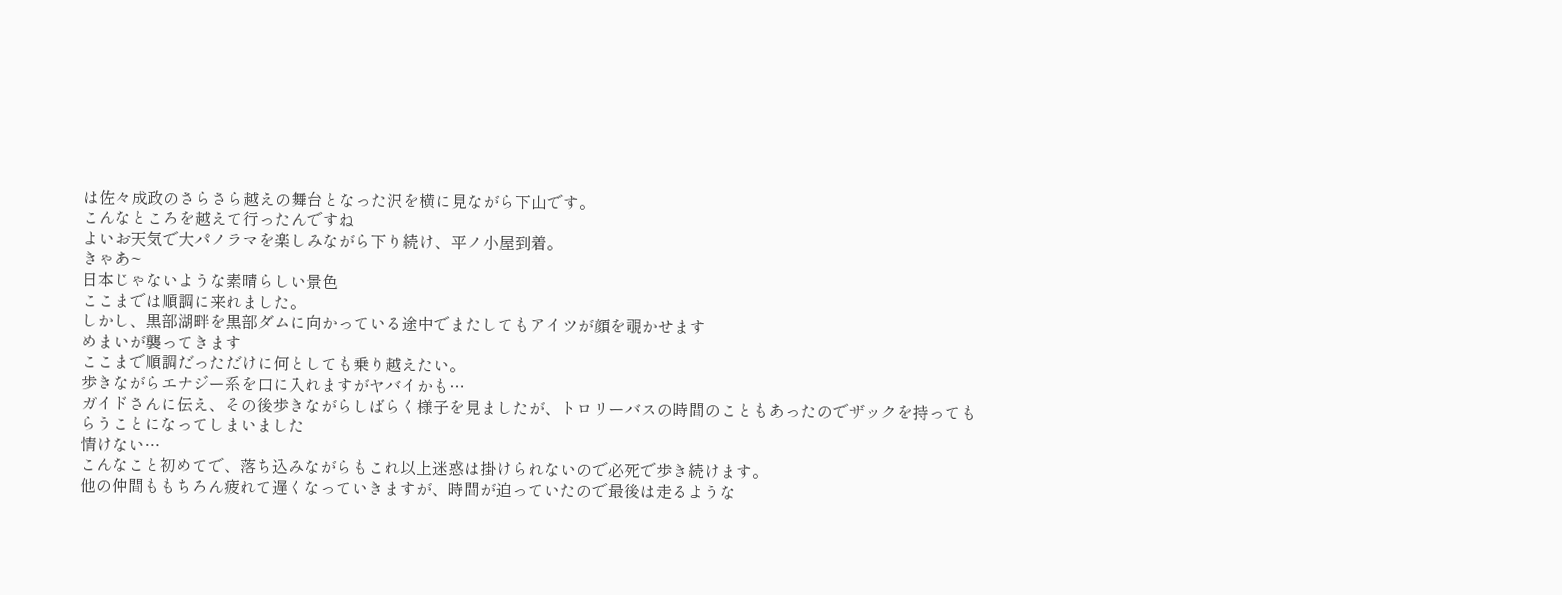は佐々成政のさらさら越えの舞台となった沢を横に見ながら下山です。
こんなところを越えて行ったんですね
よいお天気で大パノラマを楽しみながら下り続け、平ノ小屋到着。
きゃあ~
日本じゃないような素晴らしい景色
ここまでは順調に来れました。
しかし、黒部湖畔を黒部ダムに向かっている途中でまたしてもアイツが顔を覗かせます
めまいが襲ってきます
ここまで順調だっただけに何としても乗り越えたい。
歩きながらエナジー系を口に入れますがヤバイかも…
ガイドさんに伝え、その後歩きながらしばらく様子を見ましたが、トロリーバスの時間のこともあったのでザックを持ってもらうことになってしまいました
情けない…
こんなこと初めてで、落ち込みながらもこれ以上迷惑は掛けられないので必死で歩き続けます。
他の仲間ももちろん疲れて遅くなっていきますが、時間が迫っていたので最後は走るような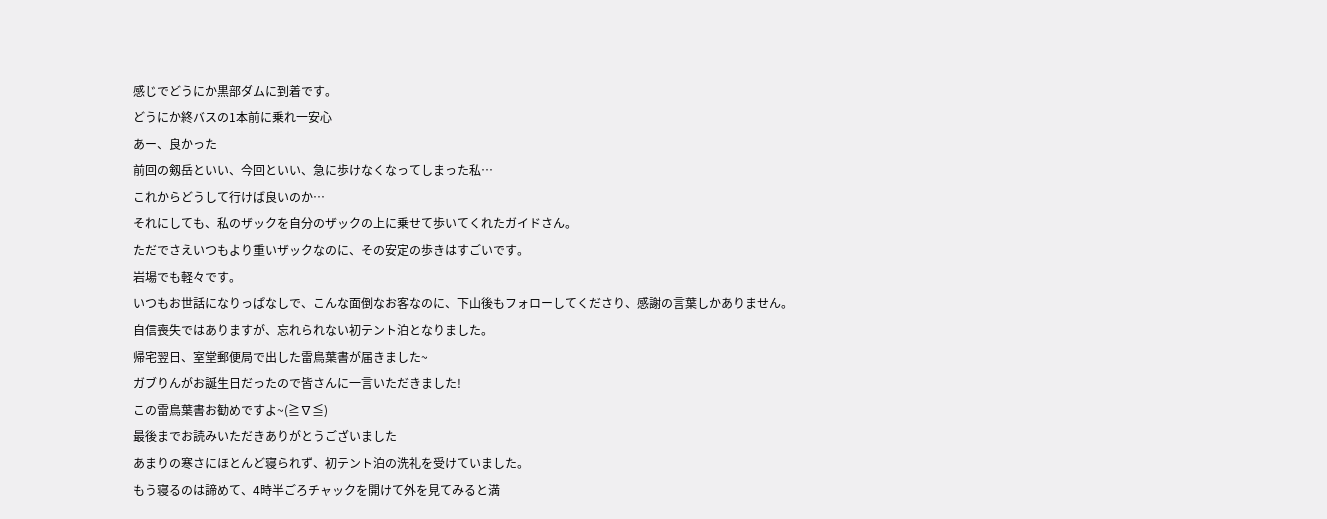感じでどうにか黒部ダムに到着です。
どうにか終バスの1本前に乗れ一安心
あー、良かった
前回の剱岳といい、今回といい、急に歩けなくなってしまった私…
これからどうして行けば良いのか…
それにしても、私のザックを自分のザックの上に乗せて歩いてくれたガイドさん。
ただでさえいつもより重いザックなのに、その安定の歩きはすごいです。
岩場でも軽々です。
いつもお世話になりっぱなしで、こんな面倒なお客なのに、下山後もフォローしてくださり、感謝の言葉しかありません。
自信喪失ではありますが、忘れられない初テント泊となりました。
帰宅翌日、室堂郵便局で出した雷鳥葉書が届きました~
ガブりんがお誕生日だったので皆さんに一言いただきました!
この雷鳥葉書お勧めですよ~(≧∇≦)
最後までお読みいただきありがとうございました
あまりの寒さにほとんど寝られず、初テント泊の洗礼を受けていました。
もう寝るのは諦めて、4時半ごろチャックを開けて外を見てみると満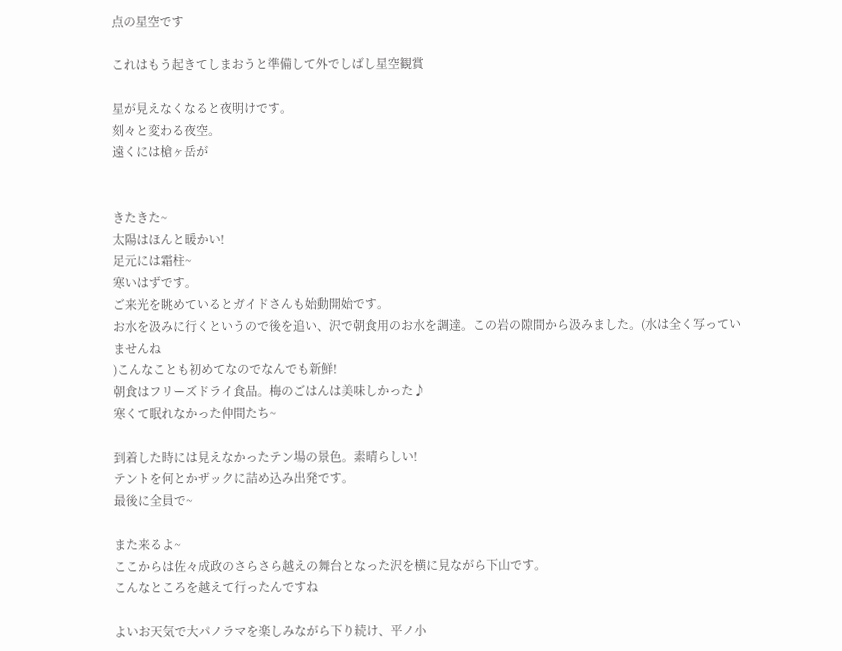点の星空です

これはもう起きてしまおうと準備して外でしばし星空観賞

星が見えなくなると夜明けです。
刻々と変わる夜空。
遠くには槍ヶ岳が


きたきた~
太陽はほんと暖かい!
足元には霜柱~
寒いはずです。
ご来光を眺めているとガイドさんも始動開始です。
お水を汲みに行くというので後を追い、沢で朝食用のお水を調達。この岩の隙間から汲みました。(水は全く写っていませんね
)こんなことも初めてなのでなんでも新鮮!
朝食はフリーズドライ食品。梅のごはんは美味しかった♪
寒くて眠れなかった仲間たち~

到着した時には見えなかったテン場の景色。素晴らしい!
テントを何とかザックに詰め込み出発です。
最後に全員で~

また来るよ~
ここからは佐々成政のさらさら越えの舞台となった沢を横に見ながら下山です。
こんなところを越えて行ったんですね

よいお天気で大パノラマを楽しみながら下り続け、平ノ小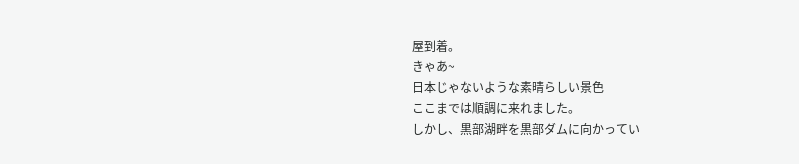屋到着。
きゃあ~
日本じゃないような素晴らしい景色
ここまでは順調に来れました。
しかし、黒部湖畔を黒部ダムに向かってい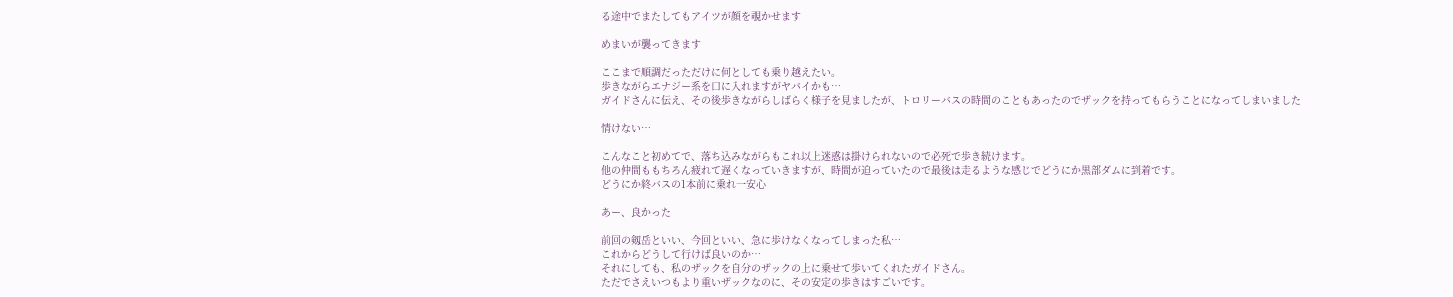る途中でまたしてもアイツが顔を覗かせます

めまいが襲ってきます

ここまで順調だっただけに何としても乗り越えたい。
歩きながらエナジー系を口に入れますがヤバイかも…
ガイドさんに伝え、その後歩きながらしばらく様子を見ましたが、トロリーバスの時間のこともあったのでザックを持ってもらうことになってしまいました

情けない…

こんなこと初めてで、落ち込みながらもこれ以上迷惑は掛けられないので必死で歩き続けます。
他の仲間ももちろん疲れて遅くなっていきますが、時間が迫っていたので最後は走るような感じでどうにか黒部ダムに到着です。
どうにか終バスの1本前に乗れ一安心

あー、良かった

前回の剱岳といい、今回といい、急に歩けなくなってしまった私…
これからどうして行けば良いのか…
それにしても、私のザックを自分のザックの上に乗せて歩いてくれたガイドさん。
ただでさえいつもより重いザックなのに、その安定の歩きはすごいです。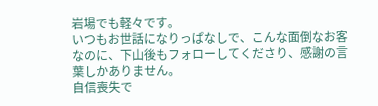岩場でも軽々です。
いつもお世話になりっぱなしで、こんな面倒なお客なのに、下山後もフォローしてくださり、感謝の言葉しかありません。
自信喪失で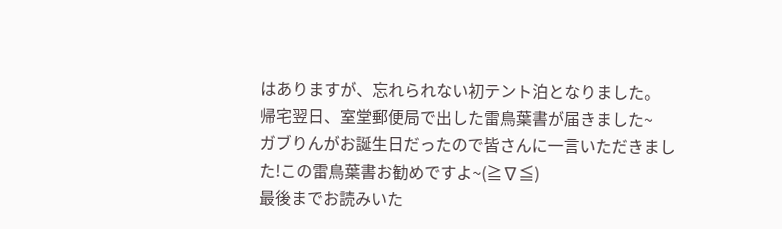はありますが、忘れられない初テント泊となりました。
帰宅翌日、室堂郵便局で出した雷鳥葉書が届きました~
ガブりんがお誕生日だったので皆さんに一言いただきました!この雷鳥葉書お勧めですよ~(≧∇≦)
最後までお読みいた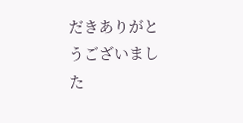だきありがとうございました